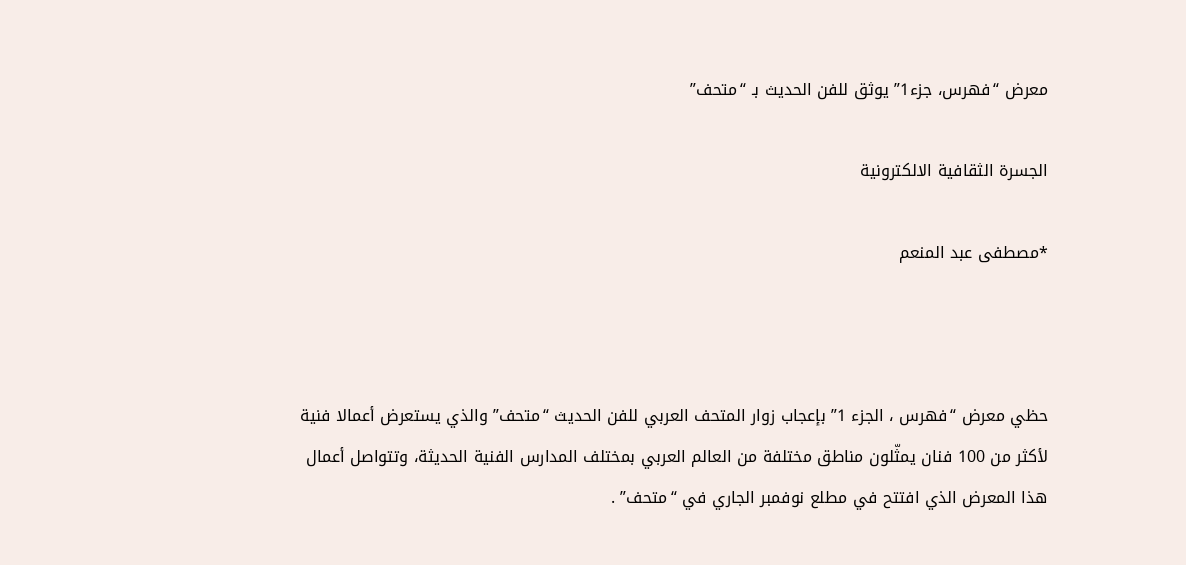معرض “فهرس، جزء1” يوثق للفن الحديث بـ “متحف”

الجسرة الثقافية الالكترونية

*مصطفى عبد المنعم



حظي معرض “فهرس ، الجزء 1” بإعجاب زوار المتحف العربي للفن الحديث “متحف” والذي يستعرض أعمالا فنية لأكثر من 100 فنان يمثّلون مناطق مختلفة من العالم العربي بمختلف المدارس الفنية الحديثة، وتتواصل أعمال هذا المعرض الذي افتتح في مطلع نوفمبر الجاري في “متحف” .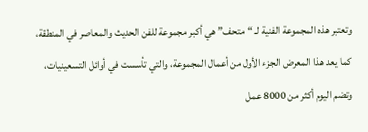وتعتبر هذه المجموعة الفنية لـ “متحف” هي أكبر مجموعة للفن الحديث والمعاصر في المنطقة، كما يعد هذا المعرض الجزء الأول من أعمال المجموعة، والتي تأسست في أوائل التسعينيات، وتضم اليوم أكثر من 8000 عمل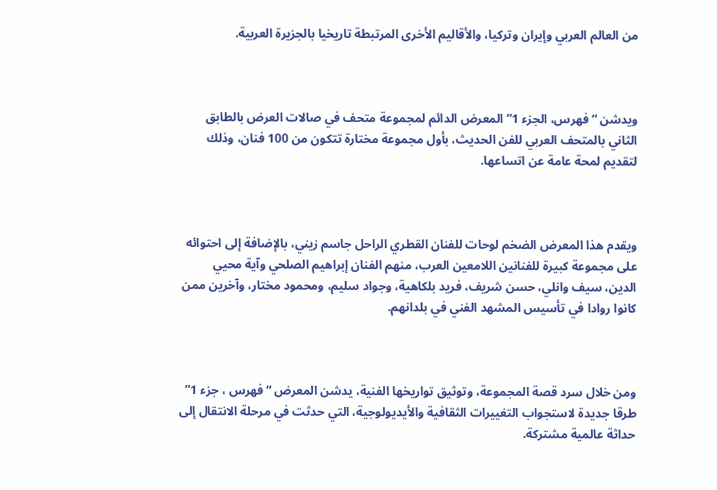من العالم العربي وإيران وتركيا، والأقاليم الأخرى المرتبطة تاريخيا بالجزيرة العربية.



ويدشن “فهرس، الجزء 1” المعرض الدائم لمجموعة متحف في صالات العرض بالطابق الثاني بالمتحف العربي للفن الحديث، بأول مجموعة مختارة تتكون من 100 فنان، وذلك لتقديم لمحة عامة عن اتساعها.



ويقدم هذا المعرض الضخم لوحات للفنان القطري الراحل جاسم زيني، بالإضافة إلى احتوائه على مجموعة كبيرة للفنانين اللامعين العرب، منهم الفنان إبراهيم الصلحي وآية محيي الدين، سيف وانلي، حسن شريف، فريد بلكاهية، وجواد سليم، ومحمود مختار، وآخرين ممن كانوا روادا في تأسيس المشهد الفني في بلدانهم.



ومن خلال سرد قصة المجموعة، وتوثيق تواريخها الفنية، يدشن المعرض “فهرس ، جزء 1” طرقا جديدة لاستجواب التغييرات الثقافية والأيديولوجية، التي حدثت في مرحلة الانتقال إلى حداثة عالمية مشتركة.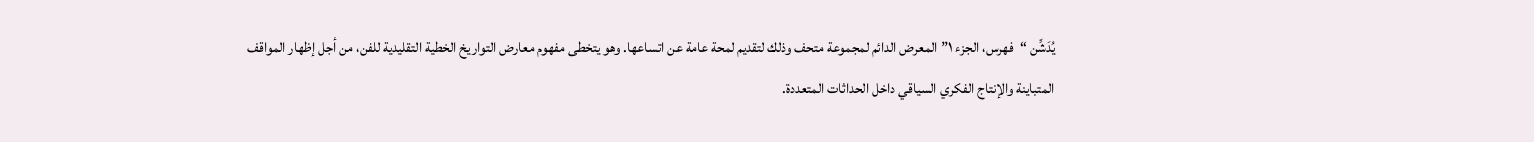يُدَشِّن “فهرس، الجزء ١” المعرض الدائم لمجموعة متحف وذلك لتقديم لمحة عامة عن اتساعها. وهو يتخطى مفهوم معارض التواريخ الخطية التقليدية للفن، من أجل إظهار المواقف المتباينة والإنتاج الفكري السياقي داخل الحداثات المتعددة.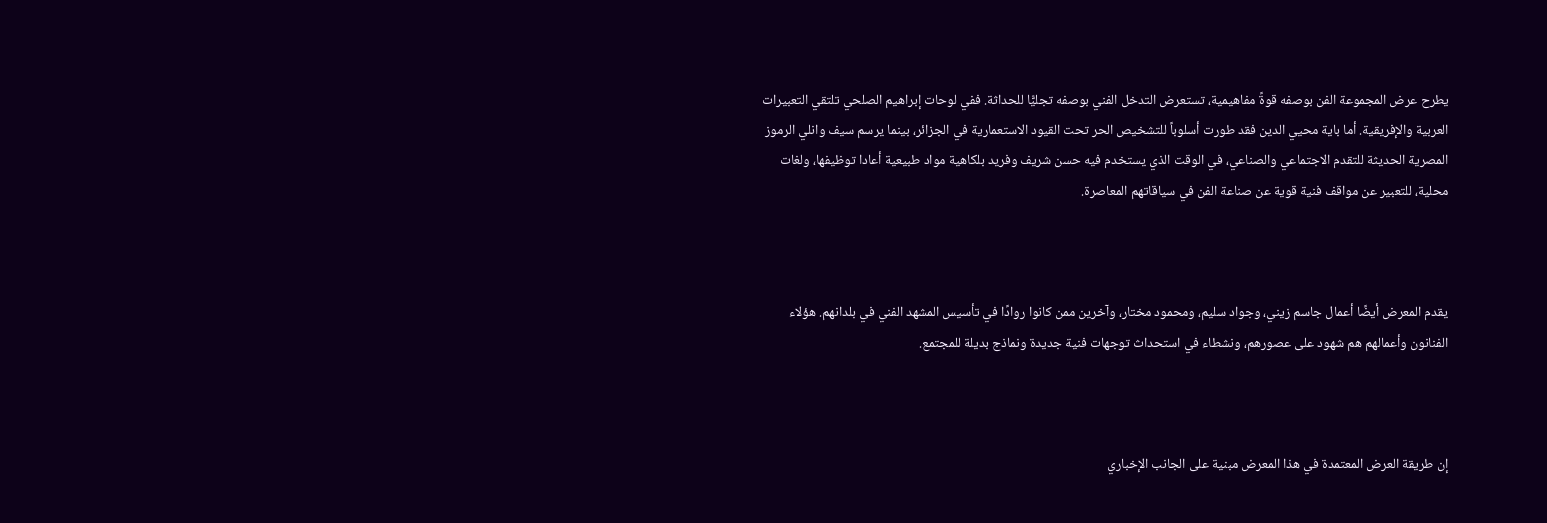يطرح عرض المجموعة الفن بوصفه قوةً مفاهيمية، تستعرض التدخل الفني بوصفه تجليًّا للحداثة. ففي لوحات إبراهيم الصلحي تلتقي التعبيرات العربية والإفريقية. أما باية محيي الدين فقد طورت أسلوباً للتشخيص الحر تحت القيود الاستعمارية في الجزائر، بينما يرسم سيف وانلي الرموز المصرية الحديثة للتقدم الاجتماعي والصناعي، في الوقت الذي يستخدم فيه حسن شريف وفريد بلكاهية مواد طبيعية أعادا توظيفها، ولغات محلية، للتعبير عن مواقف فنية قوية عن صناعة الفن في سياقاتهم المعاصرة.



يقدم المعرض أيضًا أعمال جاسم زيني، وجواد سليم، ومحمود مختار، وآخرين ممن كانوا روادًا في تأسيس المشهد الفني في بلدانهم. هؤلاء الفنانون وأعمالهم هم شهود على عصورهم، ونشطاء في استحداث توجهات فنية جديدة ونماذج بديلة للمجتمع.



إن طريقة العرض المعتمدة في هذا المعرض مبنية على الجانب الإخباري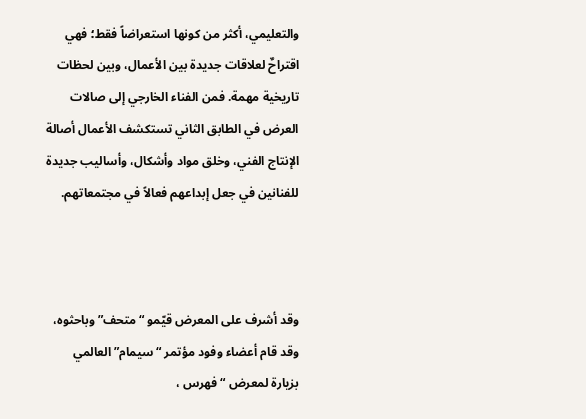والتعليمي، أكثر من كونها استعراضاً فقط؛ فهي اقتراحٌ لعلاقات جديدة بين الأعمال، وبين لحظات تاريخية مهمة. فمن الفناء الخارجي إلى صالات العرض في الطابق الثاني تستكشف الأعمال أصالة الإنتاج الفني، وخلق مواد وأشكال، وأساليب جديدة للفنانين في جعل إبداعهم فعالاً في مجتمعاتهم.



وقد أشرف على المعرض قيّمو “متحف” وباحثوه، وقد قام أعضاء وفود مؤتمر “سيمام” العالمي بزيارة لمعرض “فهرس ،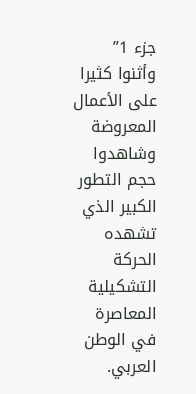جزء 1” وأثنوا كثيرا على الأعمال المعروضة وشاهدوا حجم التطور الكبير الذي تشهده الحركة التشكيلية المعاصرة في الوطن العربي.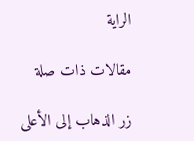الراية

مقالات ذات صلة

زر الذهاب إلى الأعلى